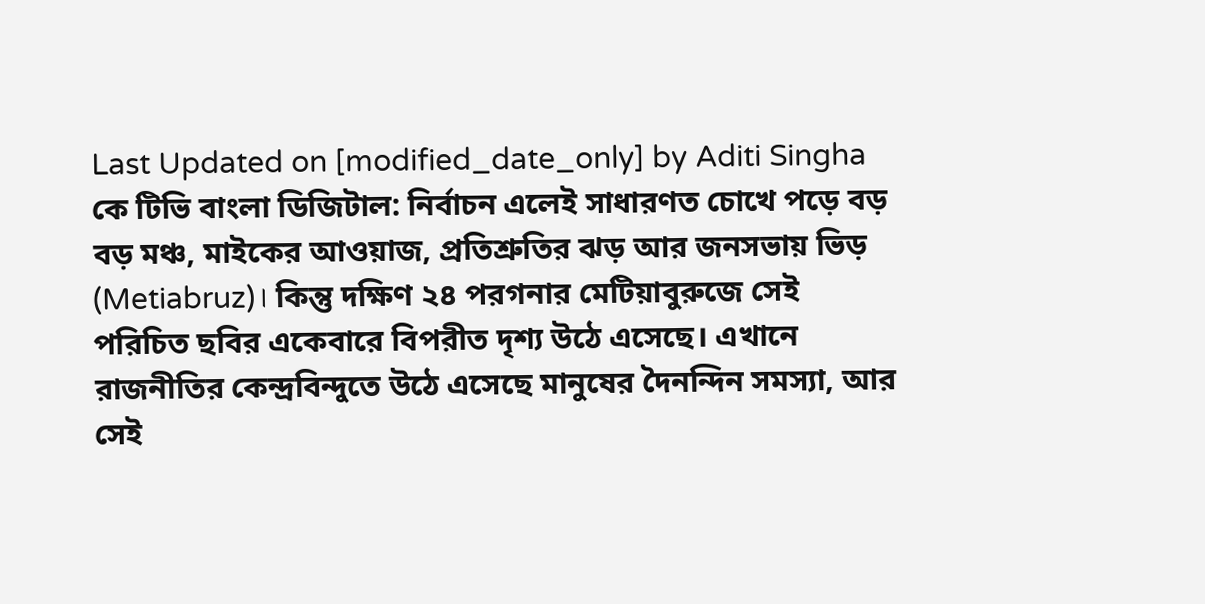Last Updated on [modified_date_only] by Aditi Singha
কে টিভি বাংলা ডিজিটাল: নির্বাচন এলেই সাধারণত চোখে পড়ে বড় বড় মঞ্চ, মাইকের আওয়াজ, প্রতিশ্রুতির ঝড় আর জনসভায় ভিড় (Metiabruz)। কিন্তু দক্ষিণ ২৪ পরগনার মেটিয়াবুরুজে সেই পরিচিত ছবির একেবারে বিপরীত দৃশ্য উঠে এসেছে। এখানে রাজনীতির কেন্দ্রবিন্দুতে উঠে এসেছে মানুষের দৈনন্দিন সমস্যা, আর সেই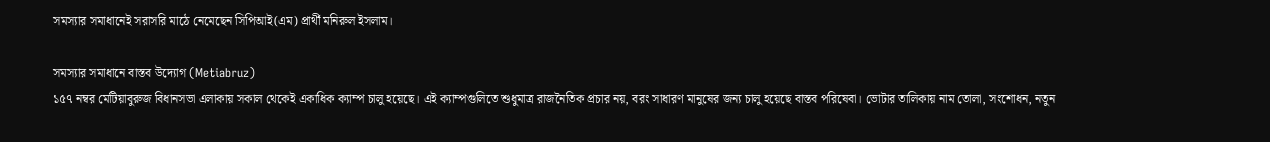সমস্যার সমাধানেই সরাসরি মাঠে নেমেছেন সিপিআই(এম) প্রার্থী মনিরুল ইসলাম।

সমস্যার সমাধানে বাস্তব উদ্যোগ (Metiabruz)
১৫৭ নম্বর মেটিয়াবুরুজ বিধানসভা এলাকায় সকাল থেকেই একাধিক ক্যাম্প চালু হয়েছে। এই ক্যাম্পগুলিতে শুধুমাত্র রাজনৈতিক প্রচার নয়, বরং সাধারণ মানুষের জন্য চালু হয়েছে বাস্তব পরিষেবা। ভোটার তালিকায় নাম তোলা, সংশোধন, নতুন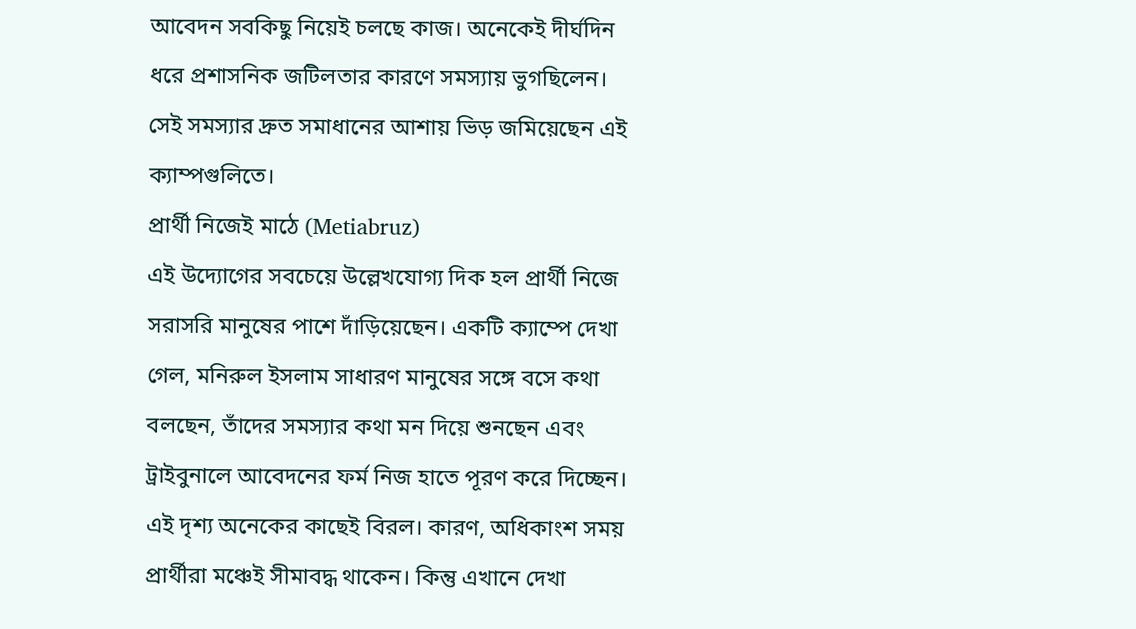আবেদন সবকিছু নিয়েই চলছে কাজ। অনেকেই দীর্ঘদিন ধরে প্রশাসনিক জটিলতার কারণে সমস্যায় ভুগছিলেন। সেই সমস্যার দ্রুত সমাধানের আশায় ভিড় জমিয়েছেন এই ক্যাম্পগুলিতে।
প্রার্থী নিজেই মাঠে (Metiabruz)
এই উদ্যোগের সবচেয়ে উল্লেখযোগ্য দিক হল প্রার্থী নিজে সরাসরি মানুষের পাশে দাঁড়িয়েছেন। একটি ক্যাম্পে দেখা গেল, মনিরুল ইসলাম সাধারণ মানুষের সঙ্গে বসে কথা বলছেন, তাঁদের সমস্যার কথা মন দিয়ে শুনছেন এবং ট্রাইবুনালে আবেদনের ফর্ম নিজ হাতে পূরণ করে দিচ্ছেন। এই দৃশ্য অনেকের কাছেই বিরল। কারণ, অধিকাংশ সময় প্রার্থীরা মঞ্চেই সীমাবদ্ধ থাকেন। কিন্তু এখানে দেখা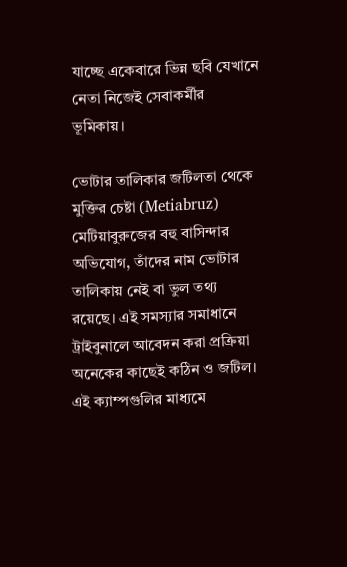যাচ্ছে একেবারে ভিন্ন ছবি যেখানে নেতা নিজেই সেবাকর্মীর ভূমিকায়।

ভোটার তালিকার জটিলতা থেকে মুক্তির চেষ্টা (Metiabruz)
মেটিয়াবুরুজের বহু বাসিন্দার অভিযোগ, তাঁদের নাম ভোটার তালিকায় নেই বা ভুল তথ্য রয়েছে। এই সমস্যার সমাধানে ট্রাইবুনালে আবেদন করা প্রক্রিয়া অনেকের কাছেই কঠিন ও জটিল। এই ক্যাম্পগুলির মাধ্যমে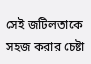সেই জটিলতাকে সহজ করার চেষ্টা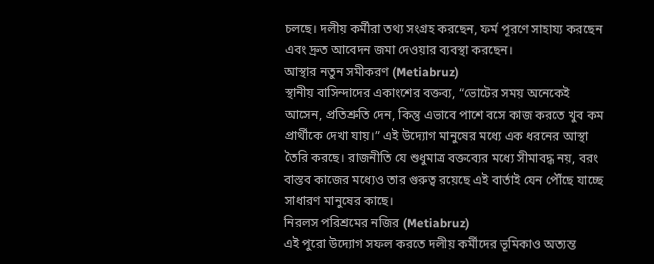চলছে। দলীয় কর্মীরা তথ্য সংগ্রহ করছেন, ফর্ম পূরণে সাহায্য করছেন এবং দ্রুত আবেদন জমা দেওয়ার ব্যবস্থা করছেন।
আস্থার নতুন সমীকরণ (Metiabruz)
স্থানীয় বাসিন্দাদের একাংশের বক্তব্য, “ভোটের সময় অনেকেই আসেন, প্রতিশ্রুতি দেন, কিন্তু এভাবে পাশে বসে কাজ করতে খুব কম প্রার্থীকে দেখা যায়।” এই উদ্যোগ মানুষের মধ্যে এক ধরনের আস্থা তৈরি করছে। রাজনীতি যে শুধুমাত্র বক্তব্যের মধ্যে সীমাবদ্ধ নয়, বরং বাস্তব কাজের মধ্যেও তার গুরুত্ব রয়েছে এই বার্তাই যেন পৌঁছে যাচ্ছে সাধারণ মানুষের কাছে।
নিরলস পরিশ্রমের নজির (Metiabruz)
এই পুরো উদ্যোগ সফল করতে দলীয় কর্মীদের ভূমিকাও অত্যন্ত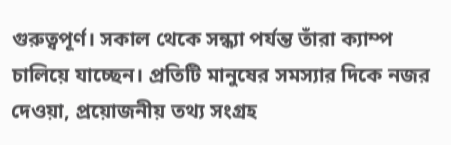গুরুত্বপূর্ণ। সকাল থেকে সন্ধ্যা পর্যন্ত তাঁরা ক্যাম্প চালিয়ে যাচ্ছেন। প্রতিটি মানুষের সমস্যার দিকে নজর দেওয়া, প্রয়োজনীয় তথ্য সংগ্রহ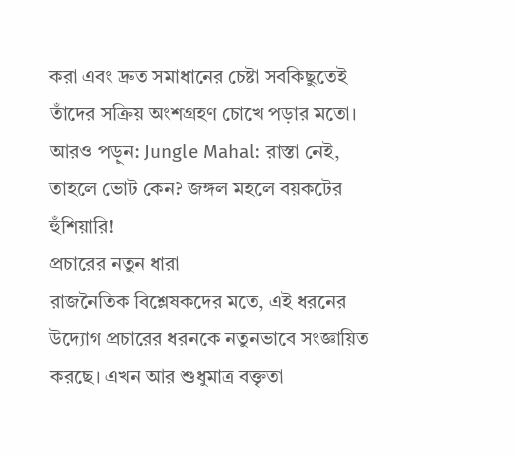করা এবং দ্রুত সমাধানের চেষ্টা সবকিছুতেই তাঁদের সক্রিয় অংশগ্রহণ চোখে পড়ার মতো।
আরও পড়ুন: Jungle Mahal: রাস্তা নেই, তাহলে ভোট কেন? জঙ্গল মহলে বয়কটের হুঁশিয়ারি!
প্রচারের নতুন ধারা
রাজনৈতিক বিশ্লেষকদের মতে, এই ধরনের উদ্যোগ প্রচারের ধরনকে নতুনভাবে সংজ্ঞায়িত করছে। এখন আর শুধুমাত্র বক্তৃতা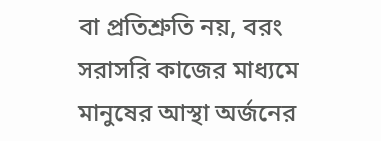বা প্রতিশ্রুতি নয়, বরং সরাসরি কাজের মাধ্যমে মানুষের আস্থা অর্জনের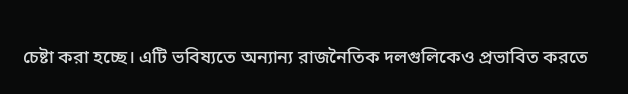চেষ্টা করা হচ্ছে। এটি ভবিষ্যতে অন্যান্য রাজনৈতিক দলগুলিকেও প্রভাবিত করতে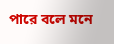পারে বলে মনে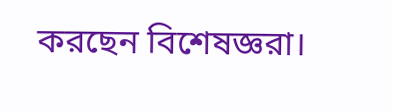করছেন বিশেষজ্ঞরা।